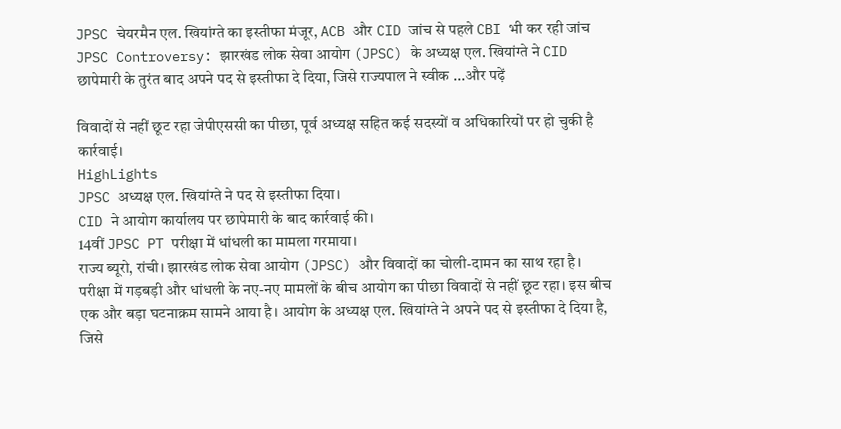JPSC चेयरमैन एल. खियांग्ते का इस्तीफा मंजूर, ACB और CID जांच से पहले CBI भी कर रही जांच
JPSC Controversy: झारखंड लोक सेवा आयोग (JPSC) के अध्यक्ष एल. खियांग्ते ने CID छापेमारी के तुरंत बाद अपने पद से इस्तीफा दे दिया, जिसे राज्यपाल ने स्वीक ...और पढ़ें

विवादों से नहीं छूट रहा जेपीएससी का पीछा, पूर्व अध्यक्ष सहित कई सदस्यों व अधिकारियों पर हो चुकी है कार्रवाई।
HighLights
JPSC अध्यक्ष एल. खियांग्ते ने पद से इस्तीफा दिया।
CID ने आयोग कार्यालय पर छापेमारी के बाद कार्रवाई की।
14वीं JPSC PT परीक्षा में धांधली का मामला गरमाया।
राज्य ब्यूरो, रांची। झारखंड लोक सेवा आयोग (JPSC) और विवादों का चोली-दामन का साथ रहा है। परीक्षा में गड़बड़ी और धांधली के नए-नए मामलों के बीच आयोग का पीछा विवादों से नहीं छूट रहा। इस बीच एक और बड़ा घटनाक्रम सामने आया है। आयोग के अध्यक्ष एल. खियांग्ते ने अपने पद से इस्तीफा दे दिया है, जिसे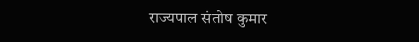राज्यपाल संतोष कुमार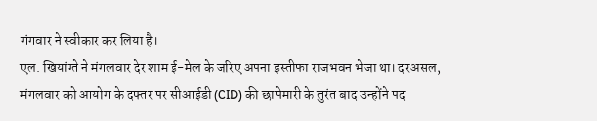गंगवार ने स्वीकार कर लिया है।
एल. खियांग्ते ने मंगलवार देर शाम ई-मेल के जरिए अपना इस्तीफा राजभवन भेजा था। दरअसल, मंगलवार को आयोग के दफ्तर पर सीआईडी (CID) की छापेमारी के तुरंत बाद उन्होंने पद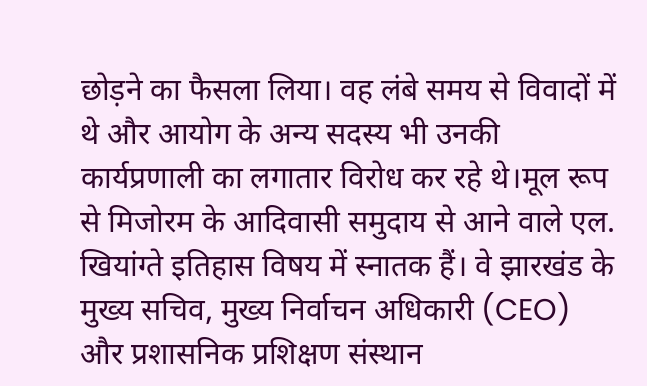छोड़ने का फैसला लिया। वह लंबे समय से विवादों में थे और आयोग के अन्य सदस्य भी उनकी कार्यप्रणाली का लगातार विरोध कर रहे थे।मूल रूप से मिजोरम के आदिवासी समुदाय से आने वाले एल. खियांग्ते इतिहास विषय में स्नातक हैं। वे झारखंड के मुख्य सचिव, मुख्य निर्वाचन अधिकारी (CEO) और प्रशासनिक प्रशिक्षण संस्थान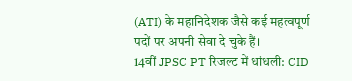(ATI) के महानिदेशक जैसे कई महत्वपूर्ण पदों पर अपनी सेवा दे चुके हैं।
14वीं JPSC PT रिजल्ट में धांधली: CID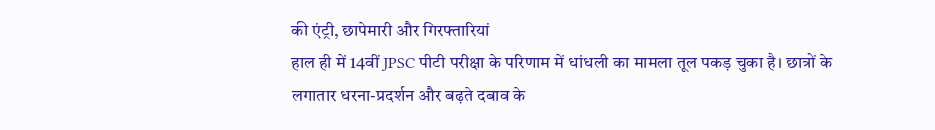की एंट्री, छापेमारी और गिरफ्तारियां
हाल ही में 14वीं JPSC पीटी परीक्षा के परिणाम में धांधली का मामला तूल पकड़ चुका है। छात्रों के लगातार धरना-प्रदर्शन और बढ़ते दबाव के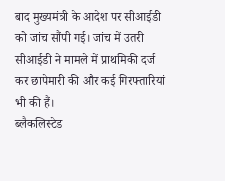बाद मुख्यमंत्री के आदेश पर सीआईडी को जांच सौंपी गई। जांच में उतरी सीआईडी ने मामले में प्राथमिकी दर्ज कर छापेमारी की और कई गिरफ्तारियां भी की हैं।
ब्लैकलिस्टेड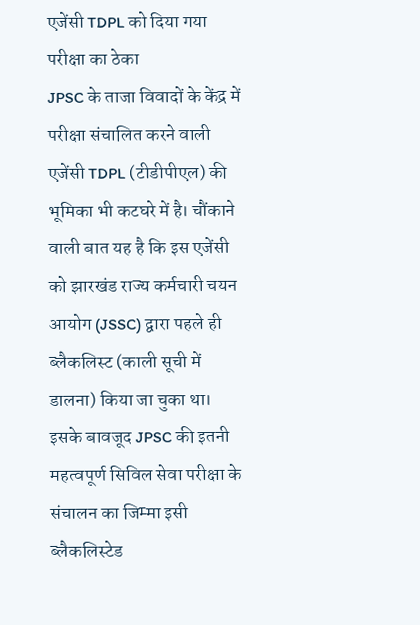एजेंसी TDPL को दिया गया परीक्षा का ठेका
JPSC के ताजा विवादों के केंद्र में परीक्षा संचालित करने वाली एजेंसी TDPL (टीडीपीएल) की भूमिका भी कटघरे में है। चौंकाने वाली बात यह है कि इस एजेंसी को झारखंड राज्य कर्मचारी चयन आयोग (JSSC) द्वारा पहले ही ब्लैकलिस्ट (काली सूची में डालना) किया जा चुका था। इसके बावजूद JPSC की इतनी महत्वपूर्ण सिविल सेवा परीक्षा के संचालन का जिम्मा इसी ब्लैकलिस्टेड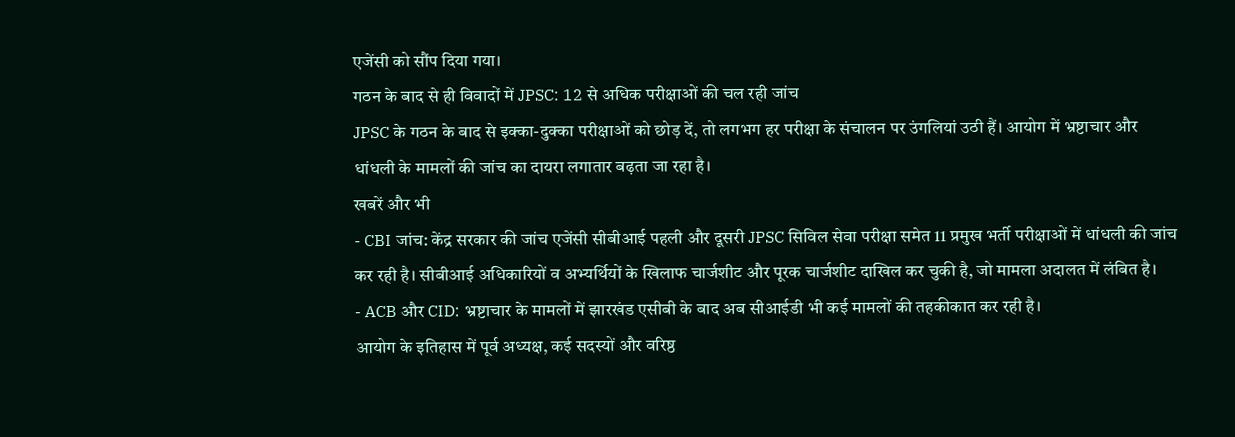एजेंसी को सौंप दिया गया।
गठन के बाद से ही विवादों में JPSC: 12 से अधिक परीक्षाओं की चल रही जांच
JPSC के गठन के बाद से इक्का-दुक्का परीक्षाओं को छोड़ दें, तो लगभग हर परीक्षा के संचालन पर उंगलियां उठी हैं। आयोग में भ्रष्टाचार और धांधली के मामलों की जांच का दायरा लगातार बढ़ता जा रहा है।
खबरें और भी
- CBI जांच: केंद्र सरकार की जांच एजेंसी सीबीआई पहली और दूसरी JPSC सिविल सेवा परीक्षा समेत 11 प्रमुख भर्ती परीक्षाओं में धांधली की जांच कर रही है। सीबीआई अधिकारियों व अभ्यर्थियों के खिलाफ चार्जशीट और पूरक चार्जशीट दाखिल कर चुकी है, जो मामला अदालत में लंबित है।
- ACB और CID: भ्रष्टाचार के मामलों में झारखंड एसीबी के बाद अब सीआईडी भी कई मामलों की तहकीकात कर रही है।
आयोग के इतिहास में पूर्व अध्यक्ष, कई सदस्यों और वरिष्ठ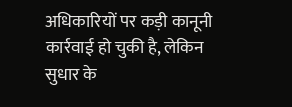अधिकारियों पर कड़ी कानूनी कार्रवाई हो चुकी है, लेकिन सुधार के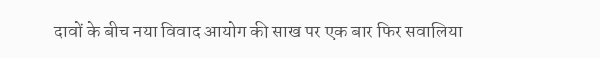दावों के बीच नया विवाद आयोग की साख पर एक बार फिर सवालिया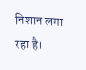निशान लगा रहा है।